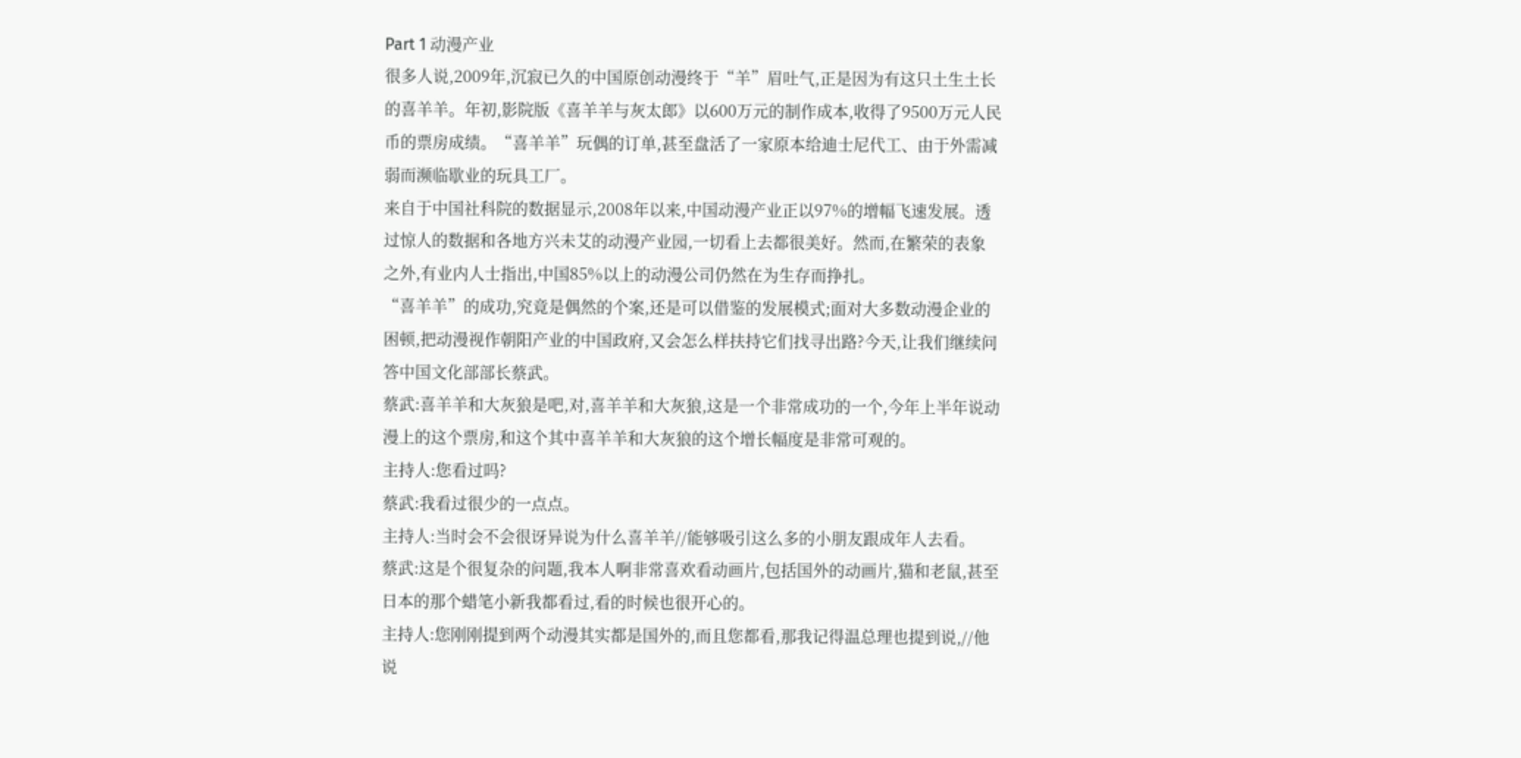Part 1 动漫产业
很多人说,2009年,沉寂已久的中国原创动漫终于“羊”眉吐气,正是因为有这只土生土长的喜羊羊。年初,影院版《喜羊羊与灰太郎》以600万元的制作成本,收得了9500万元人民币的票房成绩。“喜羊羊”玩偶的订单,甚至盘活了一家原本给迪士尼代工、由于外需减弱而濒临歇业的玩具工厂。
来自于中国社科院的数据显示,2008年以来,中国动漫产业正以97%的增幅飞速发展。透过惊人的数据和各地方兴未艾的动漫产业园,一切看上去都很美好。然而,在繁荣的表象之外,有业内人士指出,中国85%以上的动漫公司仍然在为生存而挣扎。
“喜羊羊”的成功,究竟是偶然的个案,还是可以借鉴的发展模式;面对大多数动漫企业的困顿,把动漫视作朝阳产业的中国政府,又会怎么样扶持它们找寻出路?今天,让我们继续问答中国文化部部长蔡武。
蔡武:喜羊羊和大灰狼是吧,对,喜羊羊和大灰狼,这是一个非常成功的一个,今年上半年说动漫上的这个票房,和这个其中喜羊羊和大灰狼的这个增长幅度是非常可观的。
主持人:您看过吗?
蔡武:我看过很少的一点点。
主持人:当时会不会很讶异说为什么喜羊羊//能够吸引这么多的小朋友跟成年人去看。
蔡武:这是个很复杂的问题,我本人啊非常喜欢看动画片,包括国外的动画片,猫和老鼠,甚至日本的那个蜡笔小新我都看过,看的时候也很开心的。
主持人:您刚刚提到两个动漫其实都是国外的,而且您都看,那我记得温总理也提到说,//他说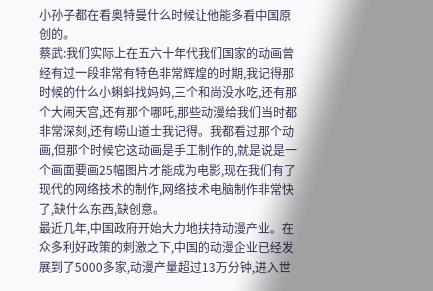小孙子都在看奥特曼什么时候让他能多看中国原创的。
蔡武:我们实际上在五六十年代我们国家的动画曾经有过一段非常有特色非常辉煌的时期,我记得那时候的什么小蝌蚪找妈妈,三个和尚没水吃,还有那个大闹天宫,还有那个哪吒,那些动漫给我们当时都非常深刻,还有崂山道士我记得。我都看过那个动画,但那个时候它这动画是手工制作的,就是说是一个画面要画25幅图片才能成为电影,现在我们有了现代的网络技术的制作,网络技术电脑制作非常快了,缺什么东西,缺创意。
最近几年,中国政府开始大力地扶持动漫产业。在众多利好政策的刺激之下,中国的动漫企业已经发展到了5000多家,动漫产量超过13万分钟,进入世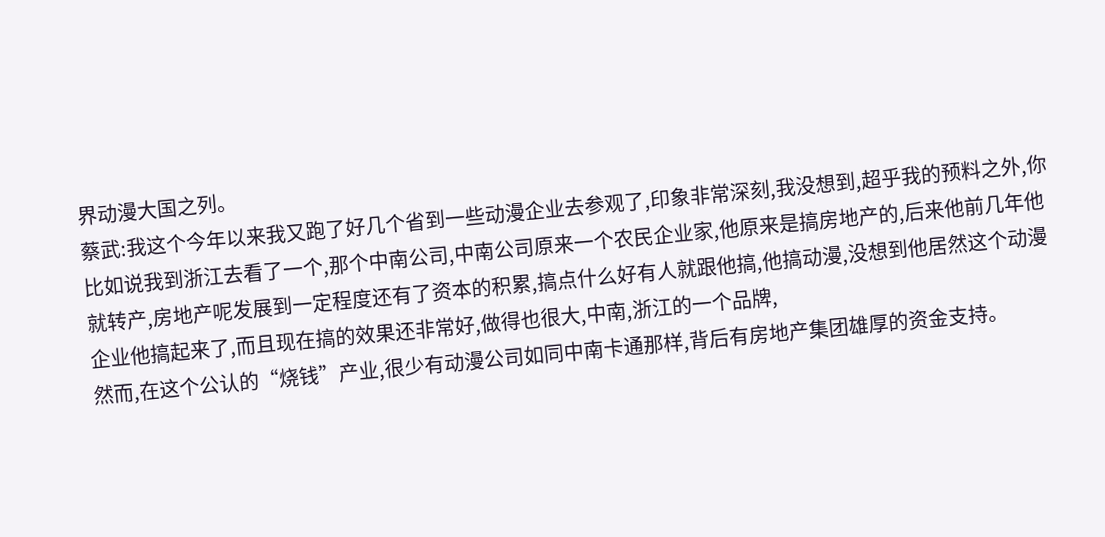界动漫大国之列。
蔡武:我这个今年以来我又跑了好几个省到一些动漫企业去参观了,印象非常深刻,我没想到,超乎我的预料之外,你比如说我到浙江去看了一个,那个中南公司,中南公司原来一个农民企业家,他原来是搞房地产的,后来他前几年他就转产,房地产呢发展到一定程度还有了资本的积累,搞点什么好有人就跟他搞,他搞动漫,没想到他居然这个动漫企业他搞起来了,而且现在搞的效果还非常好,做得也很大,中南,浙江的一个品牌,
然而,在这个公认的“烧钱”产业,很少有动漫公司如同中南卡通那样,背后有房地产集团雄厚的资金支持。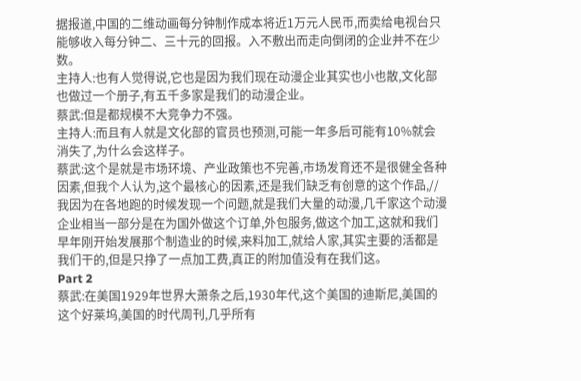据报道,中国的二维动画每分钟制作成本将近1万元人民币,而卖给电视台只能够收入每分钟二、三十元的回报。入不敷出而走向倒闭的企业并不在少数。
主持人:也有人觉得说,它也是因为我们现在动漫企业其实也小也散,文化部也做过一个册子,有五千多家是我们的动漫企业。
蔡武:但是都规模不大竞争力不强。
主持人:而且有人就是文化部的官员也预测,可能一年多后可能有10%就会消失了,为什么会这样子。
蔡武:这个是就是市场环境、产业政策也不完善,市场发育还不是很健全各种因素,但我个人认为,这个最核心的因素,还是我们缺乏有创意的这个作品,//我因为在各地跑的时候发现一个问题,就是我们大量的动漫,几千家这个动漫企业相当一部分是在为国外做这个订单,外包服务,做这个加工,这就和我们早年刚开始发展那个制造业的时候,来料加工,就给人家,其实主要的活都是我们干的,但是只挣了一点加工费,真正的附加值没有在我们这。
Part 2
蔡武:在美国1929年世界大萧条之后,1930年代,这个美国的迪斯尼,美国的这个好莱坞,美国的时代周刊,几乎所有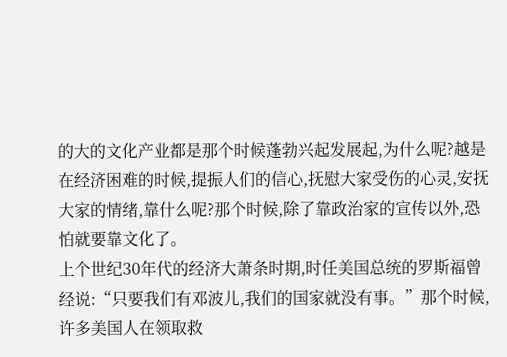的大的文化产业都是那个时候蓬勃兴起发展起,为什么呢?越是在经济困难的时候,提振人们的信心,抚慰大家受伤的心灵,安抚大家的情绪,靠什么呢?那个时候,除了靠政治家的宣传以外,恐怕就要靠文化了。
上个世纪30年代的经济大萧条时期,时任美国总统的罗斯福曾经说:“只要我们有邓波儿,我们的国家就没有事。”那个时候,许多美国人在领取救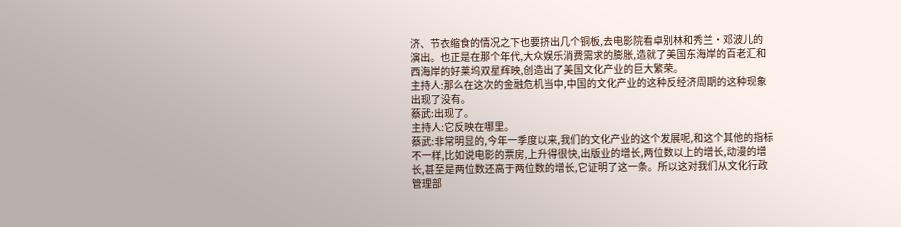济、节衣缩食的情况之下也要挤出几个铜板,去电影院看卓别林和秀兰•邓波儿的演出。也正是在那个年代,大众娱乐消费需求的膨胀,造就了美国东海岸的百老汇和西海岸的好莱坞双星辉映,创造出了美国文化产业的巨大繁荣。
主持人:那么在这次的金融危机当中,中国的文化产业的这种反经济周期的这种现象出现了没有。
蔡武:出现了。
主持人:它反映在哪里。
蔡武:非常明显的,今年一季度以来,我们的文化产业的这个发展呢,和这个其他的指标不一样,比如说电影的票房,上升得很快,出版业的增长,两位数以上的增长,动漫的增长,甚至是两位数还高于两位数的增长,它证明了这一条。所以这对我们从文化行政管理部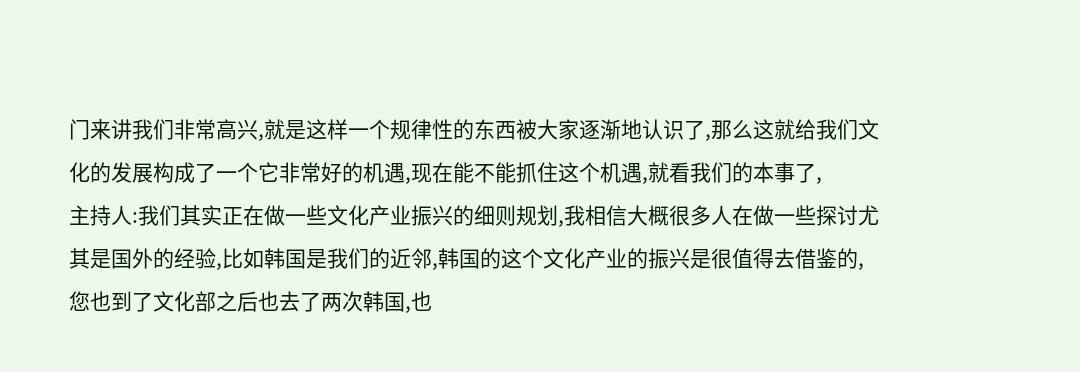门来讲我们非常高兴,就是这样一个规律性的东西被大家逐渐地认识了,那么这就给我们文化的发展构成了一个它非常好的机遇,现在能不能抓住这个机遇,就看我们的本事了,
主持人:我们其实正在做一些文化产业振兴的细则规划,我相信大概很多人在做一些探讨尤其是国外的经验,比如韩国是我们的近邻,韩国的这个文化产业的振兴是很值得去借鉴的,您也到了文化部之后也去了两次韩国,也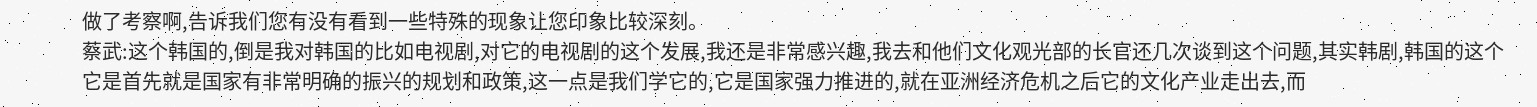做了考察啊,告诉我们您有没有看到一些特殊的现象让您印象比较深刻。
蔡武:这个韩国的,倒是我对韩国的比如电视剧,对它的电视剧的这个发展,我还是非常感兴趣,我去和他们文化观光部的长官还几次谈到这个问题,其实韩剧,韩国的这个它是首先就是国家有非常明确的振兴的规划和政策,这一点是我们学它的,它是国家强力推进的,就在亚洲经济危机之后它的文化产业走出去,而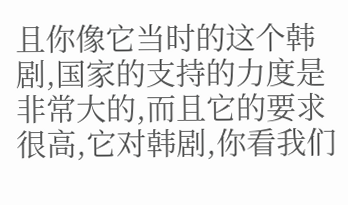且你像它当时的这个韩剧,国家的支持的力度是非常大的,而且它的要求很高,它对韩剧,你看我们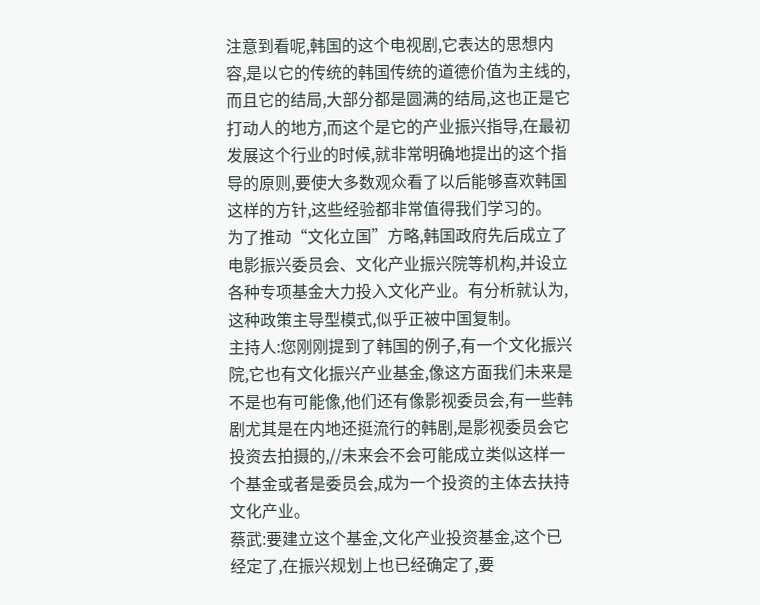注意到看呢,韩国的这个电视剧,它表达的思想内容,是以它的传统的韩国传统的道德价值为主线的,而且它的结局,大部分都是圆满的结局,这也正是它打动人的地方,而这个是它的产业振兴指导,在最初发展这个行业的时候,就非常明确地提出的这个指导的原则,要使大多数观众看了以后能够喜欢韩国这样的方针,这些经验都非常值得我们学习的。
为了推动“文化立国”方略,韩国政府先后成立了电影振兴委员会、文化产业振兴院等机构,并设立各种专项基金大力投入文化产业。有分析就认为,这种政策主导型模式,似乎正被中国复制。
主持人:您刚刚提到了韩国的例子,有一个文化振兴院,它也有文化振兴产业基金,像这方面我们未来是不是也有可能像,他们还有像影视委员会,有一些韩剧尤其是在内地还挺流行的韩剧,是影视委员会它投资去拍摄的,//未来会不会可能成立类似这样一个基金或者是委员会,成为一个投资的主体去扶持文化产业。
蔡武:要建立这个基金,文化产业投资基金,这个已经定了,在振兴规划上也已经确定了,要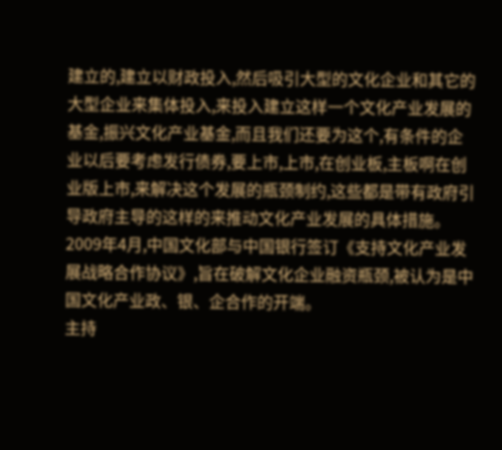建立的,建立以财政投入,然后吸引大型的文化企业和其它的大型企业来集体投入,来投入建立这样一个文化产业发展的基金,振兴文化产业基金,而且我们还要为这个,有条件的企业以后要考虑发行债券,要上市,上市,在创业板,主板啊在创业版上市,来解决这个发展的瓶颈制约,这些都是带有政府引导政府主导的这样的来推动文化产业发展的具体措施。
2009年4月,中国文化部与中国银行签订《支持文化产业发展战略合作协议》,旨在破解文化企业融资瓶颈,被认为是中国文化产业政、银、企合作的开端。
主持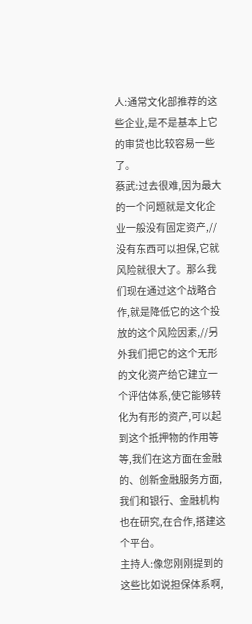人:通常文化部推荐的这些企业,是不是基本上它的审贷也比较容易一些了。
蔡武:过去很难,因为最大的一个问题就是文化企业一般没有固定资产,//没有东西可以担保,它就风险就很大了。那么我们现在通过这个战略合作,就是降低它的这个投放的这个风险因素,//另外我们把它的这个无形的文化资产给它建立一个评估体系,使它能够转化为有形的资产,可以起到这个抵押物的作用等等,我们在这方面在金融的、创新金融服务方面,我们和银行、金融机构也在研究,在合作,搭建这个平台。
主持人:像您刚刚提到的这些比如说担保体系啊,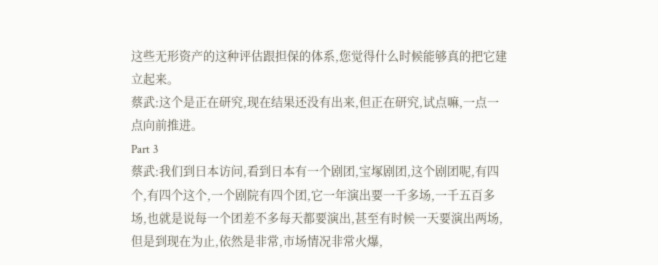这些无形资产的这种评估跟担保的体系,您觉得什么时候能够真的把它建立起来。
蔡武:这个是正在研究,现在结果还没有出来,但正在研究,试点嘛,一点一点向前推进。
Part 3
蔡武:我们到日本访问,看到日本有一个剧团,宝塚剧团,这个剧团呢,有四个,有四个这个,一个剧院有四个团,它一年演出要一千多场,一千五百多场,也就是说每一个团差不多每天都要演出,甚至有时候一天要演出两场,但是到现在为止,依然是非常,市场情况非常火爆,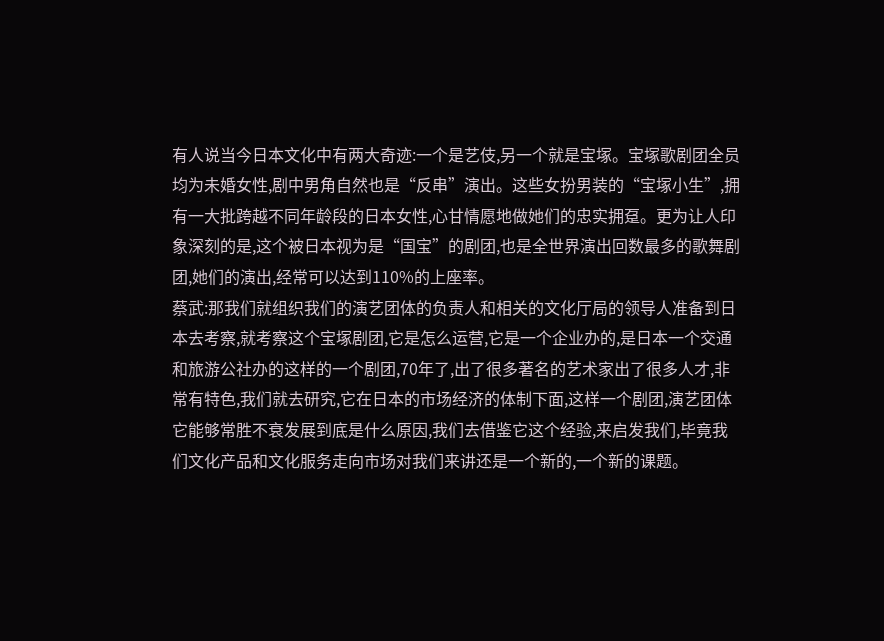有人说当今日本文化中有两大奇迹:一个是艺伎,另一个就是宝塚。宝塚歌剧团全员均为未婚女性,剧中男角自然也是“反串”演出。这些女扮男装的“宝塚小生”,拥有一大批跨越不同年龄段的日本女性,心甘情愿地做她们的忠实拥趸。更为让人印象深刻的是,这个被日本视为是“国宝”的剧团,也是全世界演出回数最多的歌舞剧团,她们的演出,经常可以达到110%的上座率。
蔡武:那我们就组织我们的演艺团体的负责人和相关的文化厅局的领导人准备到日本去考察,就考察这个宝塚剧团,它是怎么运营,它是一个企业办的,是日本一个交通和旅游公社办的这样的一个剧团,70年了,出了很多著名的艺术家出了很多人才,非常有特色,我们就去研究,它在日本的市场经济的体制下面,这样一个剧团,演艺团体它能够常胜不衰发展到底是什么原因,我们去借鉴它这个经验,来启发我们,毕竟我们文化产品和文化服务走向市场对我们来讲还是一个新的,一个新的课题。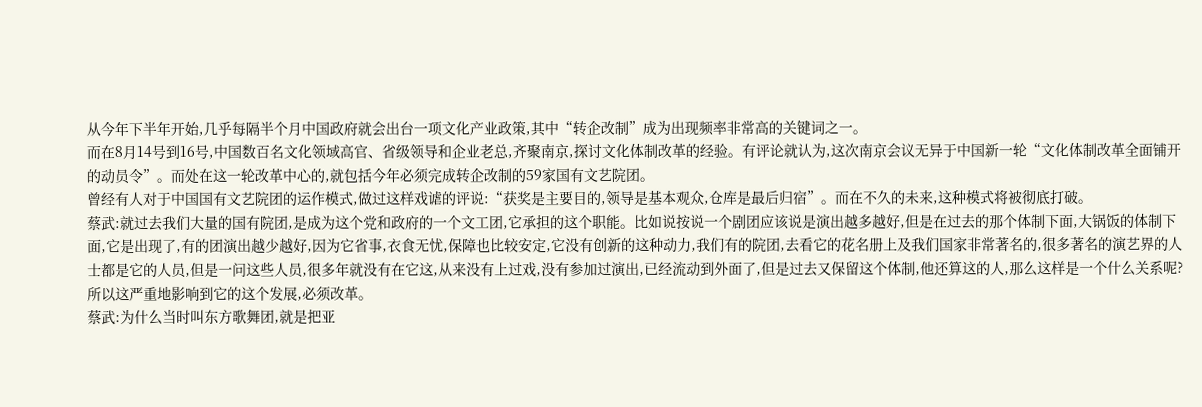从今年下半年开始,几乎每隔半个月中国政府就会出台一项文化产业政策,其中“转企改制”成为出现频率非常高的关键词之一。
而在8月14号到16号,中国数百名文化领域高官、省级领导和企业老总,齐聚南京,探讨文化体制改革的经验。有评论就认为,这次南京会议无异于中国新一轮“文化体制改革全面铺开的动员令”。而处在这一轮改革中心的,就包括今年必须完成转企改制的59家国有文艺院团。
曾经有人对于中国国有文艺院团的运作模式,做过这样戏谑的评说:“获奖是主要目的,领导是基本观众,仓库是最后归宿”。而在不久的未来,这种模式将被彻底打破。
蔡武:就过去我们大量的国有院团,是成为这个党和政府的一个文工团,它承担的这个职能。比如说按说一个剧团应该说是演出越多越好,但是在过去的那个体制下面,大锅饭的体制下面,它是出现了,有的团演出越少越好,因为它省事,衣食无忧,保障也比较安定,它没有创新的这种动力,我们有的院团,去看它的花名册上及我们国家非常著名的,很多著名的演艺界的人士都是它的人员,但是一问这些人员,很多年就没有在它这,从来没有上过戏,没有参加过演出,已经流动到外面了,但是过去又保留这个体制,他还算这的人,那么这样是一个什么关系呢?所以这严重地影响到它的这个发展,必须改革。
蔡武:为什么当时叫东方歌舞团,就是把亚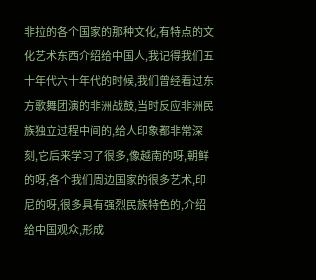非拉的各个国家的那种文化,有特点的文化艺术东西介绍给中国人,我记得我们五十年代六十年代的时候,我们曾经看过东方歌舞团演的非洲战鼓,当时反应非洲民族独立过程中间的,给人印象都非常深刻,它后来学习了很多,像越南的呀,朝鲜的呀,各个我们周边国家的很多艺术,印尼的呀,很多具有强烈民族特色的,介绍给中国观众,形成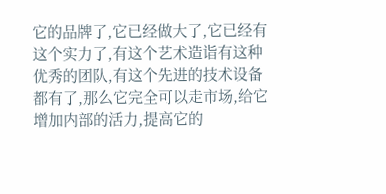它的品牌了,它已经做大了,它已经有这个实力了,有这个艺术造诣有这种优秀的团队,有这个先进的技术设备都有了,那么它完全可以走市场,给它增加内部的活力,提高它的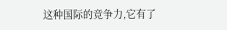这种国际的竞争力,它有了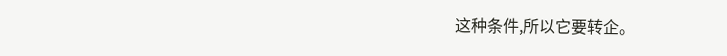这种条件,所以它要转企。